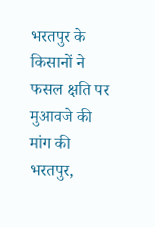भरतपुर के किसानों ने फसल क्षति पर मुआवजे की मांग की
भरतपुर,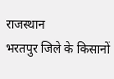राजस्थान
भरतपुर जिले के किसानों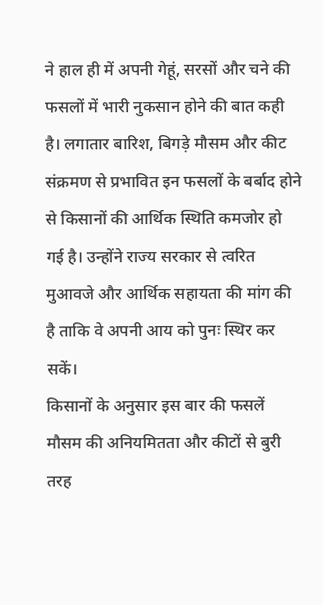ने हाल ही में अपनी गेहूं, सरसों और चने की फसलों में भारी नुकसान होने की बात कही है। लगातार बारिश, बिगड़े मौसम और कीट संक्रमण से प्रभावित इन फसलों के बर्बाद होने से किसानों की आर्थिक स्थिति कमजोर हो गई है। उन्होंने राज्य सरकार से त्वरित मुआवजे और आर्थिक सहायता की मांग की है ताकि वे अपनी आय को पुनः स्थिर कर सकें।
किसानों के अनुसार इस बार की फसलें मौसम की अनियमितता और कीटों से बुरी तरह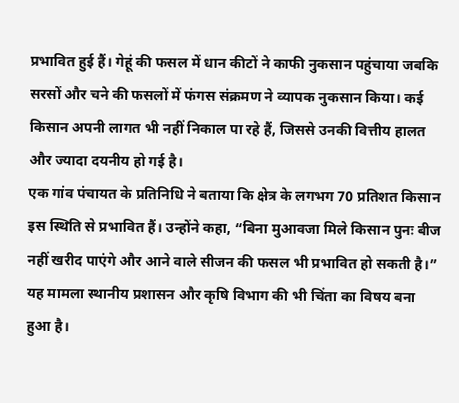प्रभावित हुई हैं। गेहूं की फसल में धान कीटों ने काफी नुकसान पहुंचाया जबकि सरसों और चने की फसलों में फंगस संक्रमण ने व्यापक नुकसान किया। कई किसान अपनी लागत भी नहीं निकाल पा रहे हैं, जिससे उनकी वित्तीय हालत और ज्यादा दयनीय हो गई है।
एक गांव पंचायत के प्रतिनिधि ने बताया कि क्षेत्र के लगभग 70 प्रतिशत किसान इस स्थिति से प्रभावित हैं। उन्होंने कहा, “बिना मुआवजा मिले किसान पुनः बीज नहीं खरीद पाएंगे और आने वाले सीजन की फसल भी प्रभावित हो सकती है।” यह मामला स्थानीय प्रशासन और कृषि विभाग की भी चिंता का विषय बना हुआ है।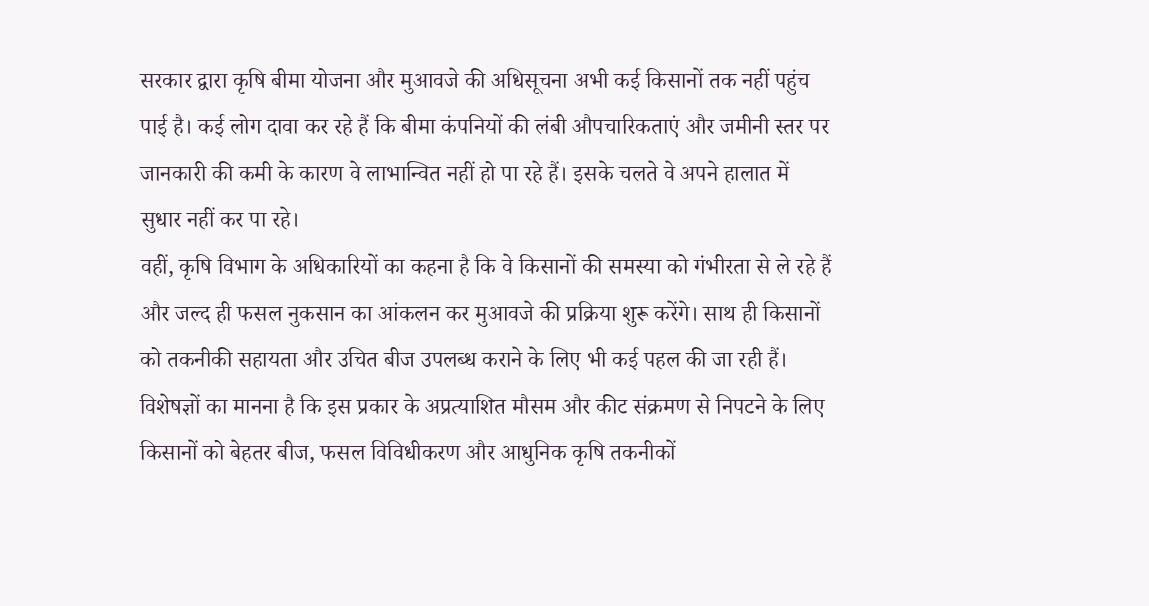सरकार द्वारा कृषि बीमा योजना और मुआवजे की अधिसूचना अभी कई किसानों तक नहीं पहुंच पाई है। कई लोग दावा कर रहे हैं कि बीमा कंपनियों की लंबी औपचारिकताएं और जमीनी स्तर पर जानकारी की कमी के कारण वे लाभान्वित नहीं हो पा रहे हैं। इसके चलते वे अपने हालात में सुधार नहीं कर पा रहे।
वहीं, कृषि विभाग के अधिकारियों का कहना है कि वे किसानों की समस्या को गंभीरता से ले रहे हैं और जल्द ही फसल नुकसान का आंकलन कर मुआवजे की प्रक्रिया शुरू करेंगे। साथ ही किसानों को तकनीकी सहायता और उचित बीज उपलब्ध कराने के लिए भी कई पहल की जा रही हैं।
विशेषज्ञों का मानना है कि इस प्रकार के अप्रत्याशित मौसम और कीट संक्रमण से निपटने के लिए किसानों को बेहतर बीज, फसल विविधीकरण और आधुनिक कृषि तकनीकों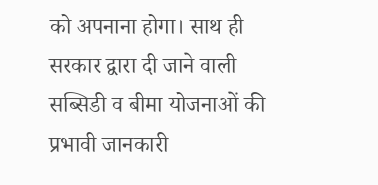को अपनाना होगा। साथ ही सरकार द्वारा दी जाने वाली सब्सिडी व बीमा योजनाओं की प्रभावी जानकारी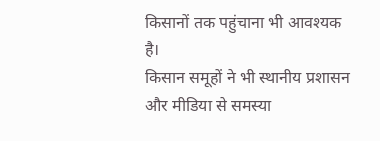किसानों तक पहुंचाना भी आवश्यक है।
किसान समूहों ने भी स्थानीय प्रशासन और मीडिया से समस्या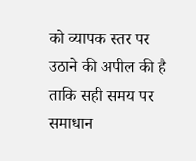को व्यापक स्तर पर उठाने की अपील की है ताकि सही समय पर समाधान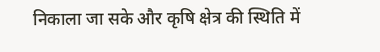निकाला जा सके और कृषि क्षेत्र की स्थिति में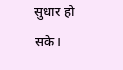सुधार हो सके।